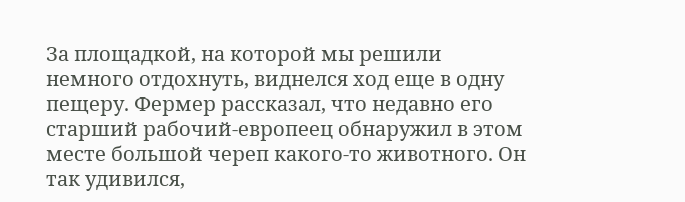За площадкой, на которой мы решили немного отдохнуть, виднелся ход еще в одну пещеру. Фермер рассказал, что недавно его старший рабочий-европеец обнаружил в этом месте большой череп какого-то животного. Он так удивился,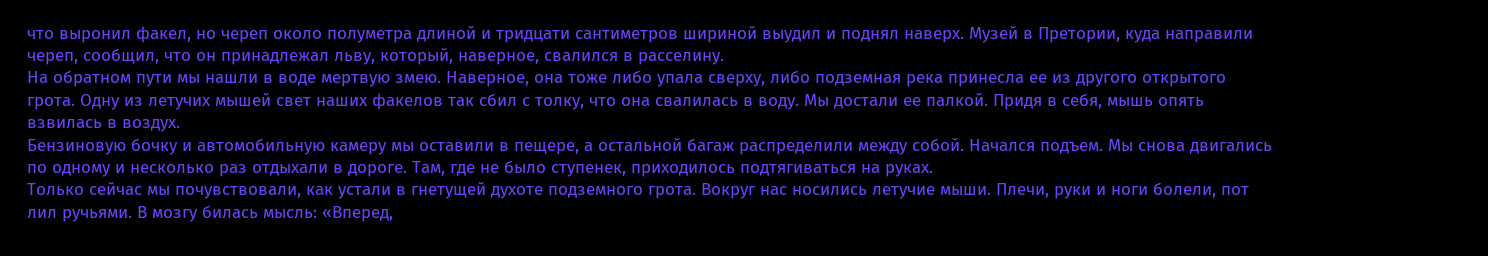что выронил факел, но череп около полуметра длиной и тридцати сантиметров шириной выудил и поднял наверх. Музей в Претории, куда направили череп, сообщил, что он принадлежал льву, который, наверное, свалился в расселину.
На обратном пути мы нашли в воде мертвую змею. Наверное, она тоже либо упала сверху, либо подземная река принесла ее из другого открытого грота. Одну из летучих мышей свет наших факелов так сбил с толку, что она свалилась в воду. Мы достали ее палкой. Придя в себя, мышь опять взвилась в воздух.
Бензиновую бочку и автомобильную камеру мы оставили в пещере, а остальной багаж распределили между собой. Начался подъем. Мы снова двигались по одному и несколько раз отдыхали в дороге. Там, где не было ступенек, приходилось подтягиваться на руках.
Только сейчас мы почувствовали, как устали в гнетущей духоте подземного грота. Вокруг нас носились летучие мыши. Плечи, руки и ноги болели, пот лил ручьями. В мозгу билась мысль: «Вперед,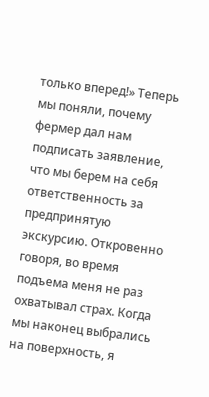только вперед!» Теперь мы поняли, почему фермер дал нам подписать заявление, что мы берем на себя ответственность за предпринятую экскурсию. Откровенно говоря, во время подъема меня не раз охватывал страх. Когда мы наконец выбрались на поверхность, я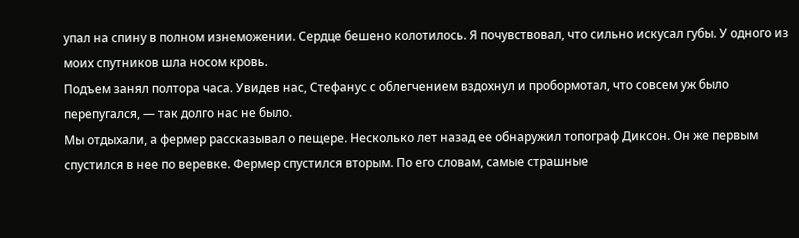упал на спину в полном изнеможении. Сердце бешено колотилось. Я почувствовал, что сильно искусал губы. У одного из моих спутников шла носом кровь.
Подъем занял полтора часа. Увидев нас, Стефанус с облегчением вздохнул и пробормотал, что совсем уж было перепугался, — так долго нас не было.
Мы отдыхали, а фермер рассказывал о пещере. Несколько лет назад ее обнаружил топограф Диксон. Он же первым спустился в нее по веревке. Фермер спустился вторым. По его словам, самые страшные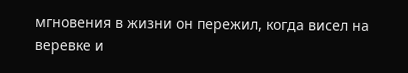мгновения в жизни он пережил, когда висел на веревке и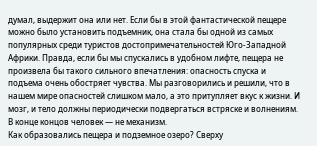думал, выдержит она или нет. Если бы в этой фантастической пещере можно было установить подъемник, она стала бы одной из самых популярных среди туристов достопримечательностей Юго-Западной Африки. Правда, если бы мы спускались в удобном лифте, пещера не произвела бы такого сильного впечатления: опасность спуска и подъема очень обостряет чувства. Мы разговорились и решили, что в нашем мире опасностей слишком мало, а это притупляет вкус к жизни. И мозг, и тело должны периодически подвергаться встряске и волнениям. В конце концов человек — не механизм.
Как образовались пещера и подземное озеро? Сверху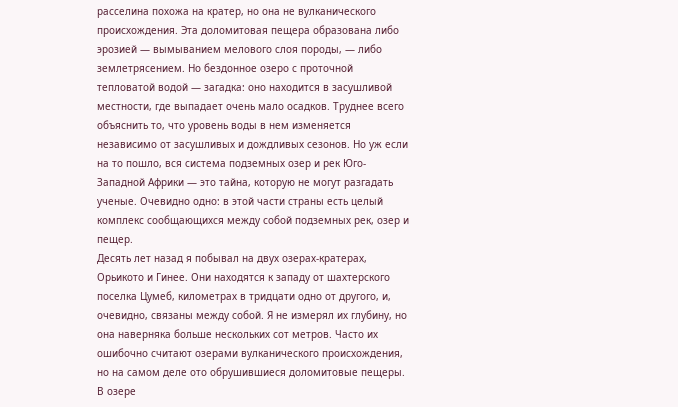расселина похожа на кратер, но она не вулканического происхождения. Эта доломитовая пещера образована либо эрозией — вымыванием мелового слоя породы, — либо землетрясением. Но бездонное озеро с проточной тепловатой водой — загадка: оно находится в засушливой местности, где выпадает очень мало осадков. Труднее всего объяснить то, что уровень воды в нем изменяется независимо от засушливых и дождливых сезонов. Но уж если на то пошло, вся система подземных озер и рек Юго-Западной Африки — это тайна, которую не могут разгадать ученые. Очевидно одно: в этой части страны есть целый комплекс сообщающихся между собой подземных рек, озер и пещер.
Десять лет назад я побывал на двух озерах-кратерах, Орьикото и Гинее. Они находятся к западу от шахтерского поселка Цумеб, километрах в тридцати одно от другого, и, очевидно, связаны между собой. Я не измерял их глубину, но она наверняка больше нескольких сот метров. Часто их ошибочно считают озерами вулканического происхождения, но на самом деле ото обрушившиеся доломитовые пещеры. В озере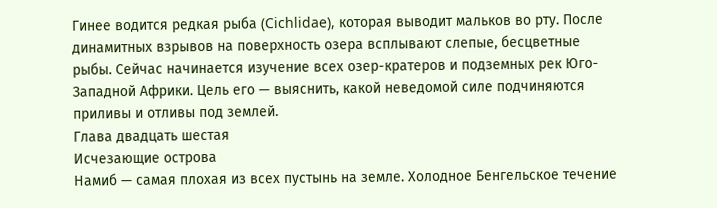Гинее водится редкая рыба (Cichlidae), которая выводит мальков во рту. После динамитных взрывов на поверхность озера всплывают слепые, бесцветные рыбы. Сейчас начинается изучение всех озер-кратеров и подземных рек Юго-Западной Африки. Цель его — выяснить, какой неведомой силе подчиняются приливы и отливы под землей.
Глава двадцать шестая
Исчезающие острова
Намиб — самая плохая из всех пустынь на земле. Холодное Бенгельское течение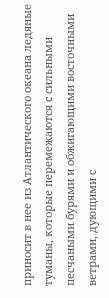приносит в нее из Атлантического океана ледяные туманы, которые перемежаются с сильными песчаными бурями и обжигающими восточными ветрами, дующими с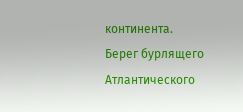континента. Берег бурлящего Атлантического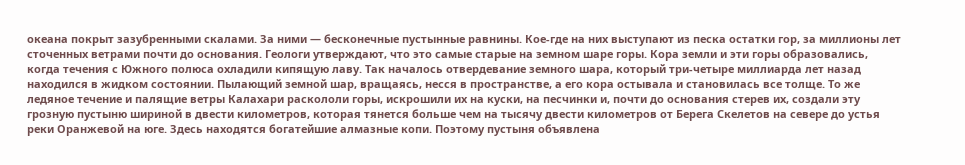океана покрыт зазубренными скалами. За ними — бесконечные пустынные равнины. Кое-где на них выступают из песка остатки гор, за миллионы лет сточенных ветрами почти до основания. Геологи утверждают, что это самые старые на земном шаре горы. Кора земли и эти горы образовались, когда течения с Южного полюса охладили кипящую лаву. Так началось отвердевание земного шара, который три-четыре миллиарда лет назад находился в жидком состоянии. Пылающий земной шар, вращаясь, несся в пространстве, а его кора остывала и становилась все толще. То же ледяное течение и палящие ветры Калахари раскололи горы, искрошили их на куски, на песчинки и, почти до основания стерев их, создали эту грозную пустыню шириной в двести километров, которая тянется больше чем на тысячу двести километров от Берега Скелетов на севере до устья реки Оранжевой на юге. Здесь находятся богатейшие алмазные копи. Поэтому пустыня объявлена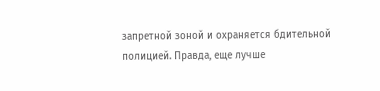запретной зоной и охраняется бдительной полицией. Правда, еще лучше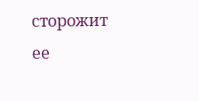сторожит ее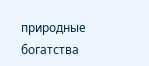природные богатства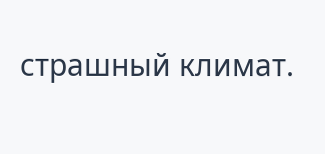страшный климат.